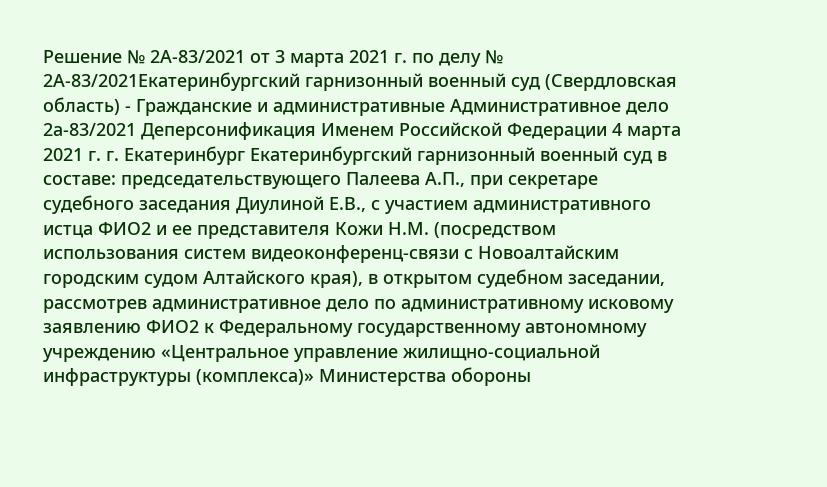Решение № 2А-83/2021 от 3 марта 2021 г. по делу № 2А-83/2021Екатеринбургский гарнизонный военный суд (Свердловская область) - Гражданские и административные Административное дело 2а-83/2021 Деперсонификация Именем Российской Федерации 4 марта 2021 г. г. Екатеринбург Екатеринбургский гарнизонный военный суд в составе: председательствующего Палеева А.П., при секретаре судебного заседания Диулиной Е.В., с участием административного истца ФИО2 и ее представителя Кожи Н.М. (посредством использования систем видеоконференц-связи с Новоалтайским городским судом Алтайского края), в открытом судебном заседании, рассмотрев административное дело по административному исковому заявлению ФИО2 к Федеральному государственному автономному учреждению «Центральное управление жилищно-социальной инфраструктуры (комплекса)» Министерства обороны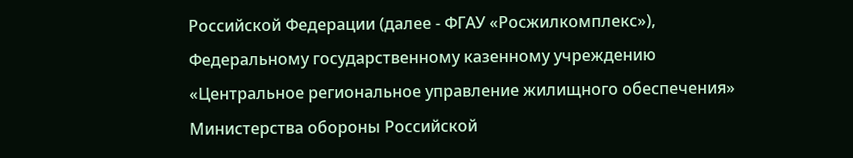Российской Федерации (далее - ФГАУ «Росжилкомплекс»), Федеральному государственному казенному учреждению «Центральное региональное управление жилищного обеспечения» Министерства обороны Российской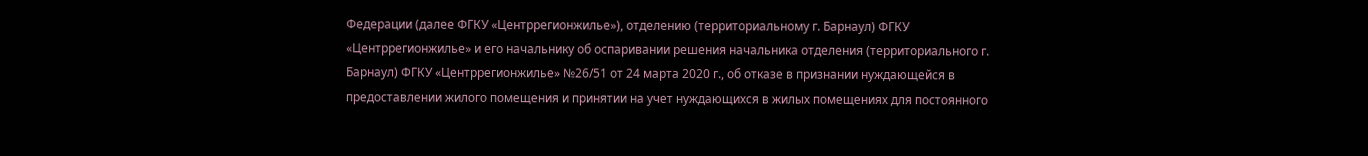Федерации (далее ФГКУ «Центррегионжилье»), отделению (территориальному г. Барнаул) ФГКУ «Центррегионжилье» и его начальнику об оспаривании решения начальника отделения (территориального г. Барнаул) ФГКУ «Центррегионжилье» №26/51 от 24 марта 2020 г., об отказе в признании нуждающейся в предоставлении жилого помещения и принятии на учет нуждающихся в жилых помещениях для постоянного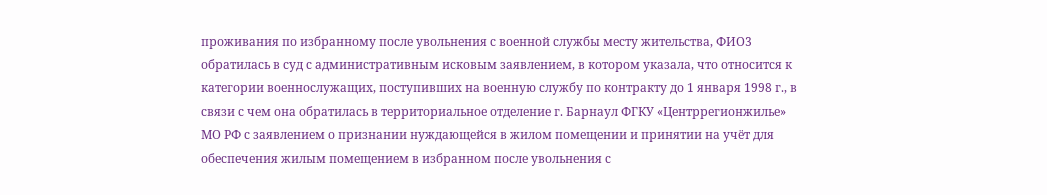проживания по избранному после увольнения с военной службы месту жительства, ФИО3 обратилась в суд с административным исковым заявлением, в котором указала, что относится к категории военнослужащих, поступивших на военную службу по контракту до 1 января 1998 г., в связи с чем она обратилась в территориальное отделение г. Барнаул ФГКУ «Центррегионжилье» МО РФ с заявлением о признании нуждающейся в жилом помещении и принятии на учёт для обеспечения жилым помещением в избранном после увольнения с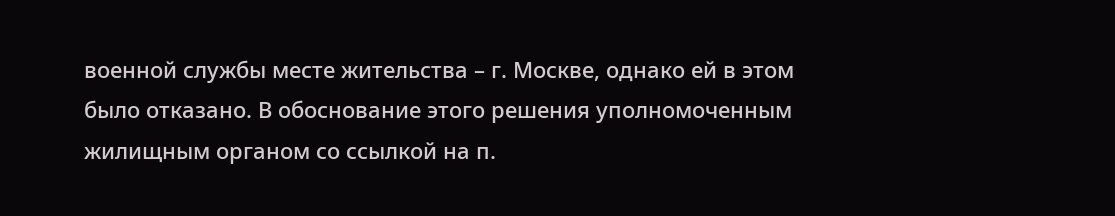военной службы месте жительства – г. Москве, однако ей в этом было отказано. В обоснование этого решения уполномоченным жилищным органом со ссылкой на п.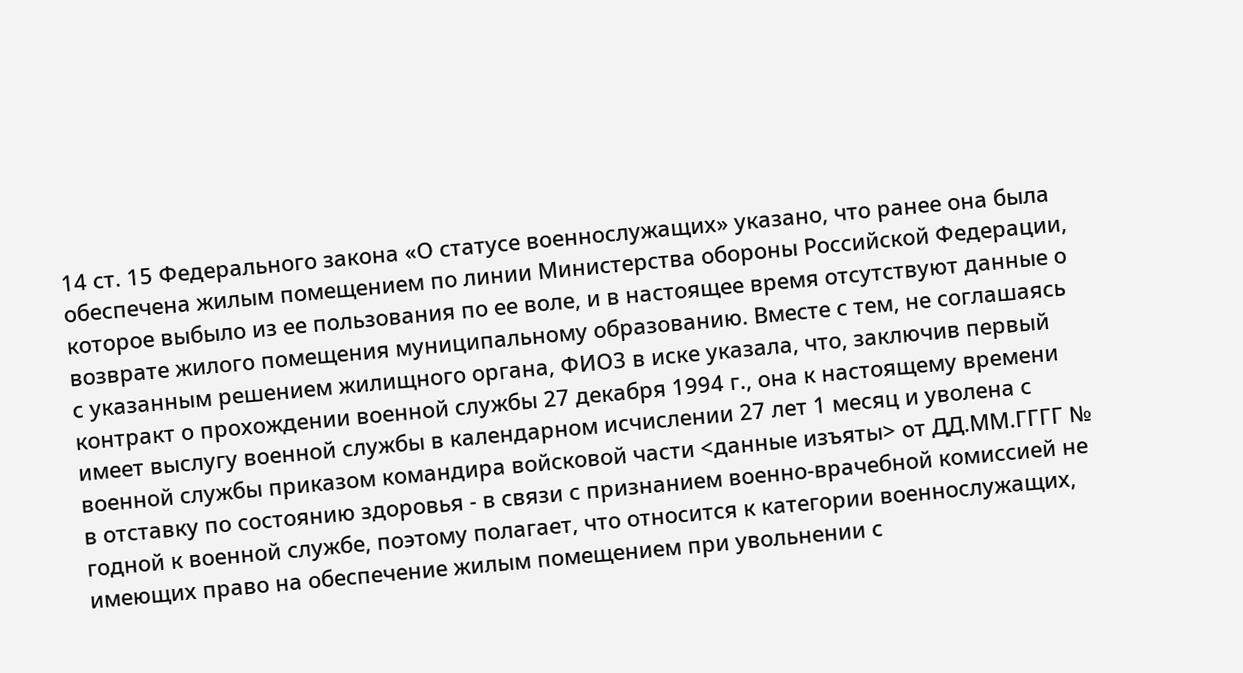14 ст. 15 Федерального закона «О статусе военнослужащих» указано, что ранее она была обеспечена жилым помещением по линии Министерства обороны Российской Федерации, которое выбыло из ее пользования по ее воле, и в настоящее время отсутствуют данные о возврате жилого помещения муниципальному образованию. Вместе с тем, не соглашаясь с указанным решением жилищного органа, ФИО3 в иске указала, что, заключив первый контракт о прохождении военной службы 27 декабря 1994 г., она к настоящему времени имеет выслугу военной службы в календарном исчислении 27 лет 1 месяц и уволена с военной службы приказом командира войсковой части <данные изъяты> от ДД.ММ.ГГГГ № в отставку по состоянию здоровья - в связи с признанием военно-врачебной комиссией не годной к военной службе, поэтому полагает, что относится к категории военнослужащих, имеющих право на обеспечение жилым помещением при увольнении с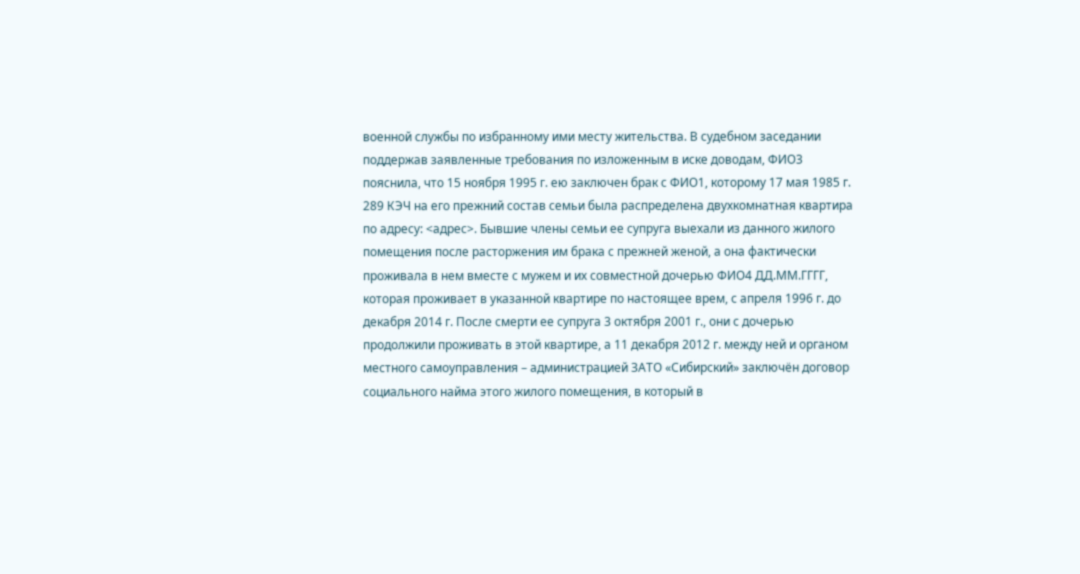военной службы по избранному ими месту жительства. В судебном заседании поддержав заявленные требования по изложенным в иске доводам, ФИО3 пояснила, что 15 ноября 1995 г. ею заключен брак с ФИО1, которому 17 мая 1985 г. 289 КЭЧ на его прежний состав семьи была распределена двухкомнатная квартира по адресу: <адрес>. Бывшие члены семьи ее супруга выехали из данного жилого помещения после расторжения им брака с прежней женой, а она фактически проживала в нем вместе с мужем и их совместной дочерью ФИО4 ДД.ММ.ГГГГ, которая проживает в указанной квартире по настоящее врем, с апреля 1996 г. до декабря 2014 г. После смерти ее супруга 3 октября 2001 г., они с дочерью продолжили проживать в этой квартире, а 11 декабря 2012 г. между ней и органом местного самоуправления – администрацией ЗАТО «Сибирский» заключён договор социального найма этого жилого помещения, в который в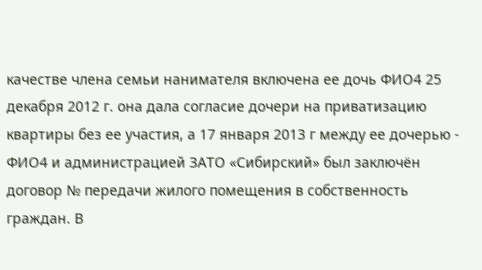качестве члена семьи нанимателя включена ее дочь ФИО4 25 декабря 2012 г. она дала согласие дочери на приватизацию квартиры без ее участия, а 17 января 2013 г между ее дочерью - ФИО4 и администрацией ЗАТО «Сибирский» был заключён договор № передачи жилого помещения в собственность граждан. В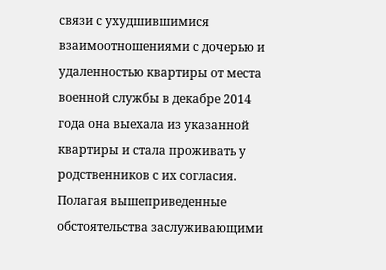связи с ухудшившимися взаимоотношениями с дочерью и удаленностью квартиры от места военной службы в декабре 2014 года она выехала из указанной квартиры и стала проживать у родственников с их согласия. Полагая вышеприведенные обстоятельства заслуживающими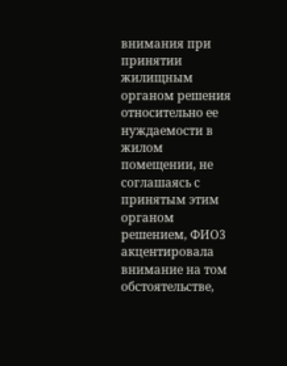внимания при принятии жилищным органом решения относительно ее нуждаемости в жилом помещении, не соглашаясь с принятым этим органом решением, ФИО3 акцентировала внимание на том обстоятельстве,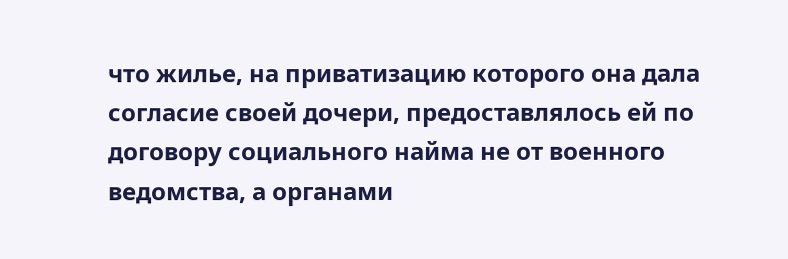что жилье, на приватизацию которого она дала согласие своей дочери, предоставлялось ей по договору социального найма не от военного ведомства, а органами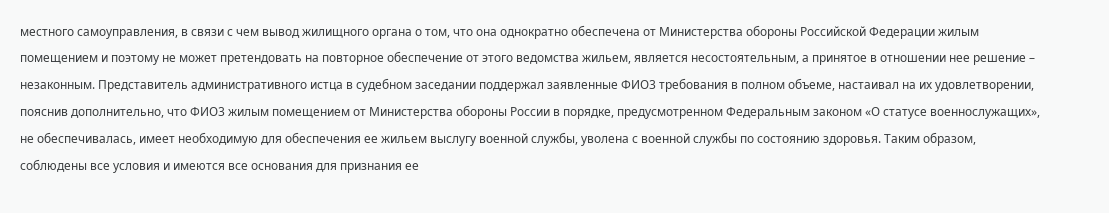местного самоуправления, в связи с чем вывод жилищного органа о том, что она однократно обеспечена от Министерства обороны Российской Федерации жилым помещением и поэтому не может претендовать на повторное обеспечение от этого ведомства жильем, является несостоятельным, а принятое в отношении нее решение – незаконным. Представитель административного истца в судебном заседании поддержал заявленные ФИО3 требования в полном объеме, настаивал на их удовлетворении, пояснив дополнительно, что ФИО3 жилым помещением от Министерства обороны России в порядке, предусмотренном Федеральным законом «О статусе военнослужащих», не обеспечивалась, имеет необходимую для обеспечения ее жильем выслугу военной службы, уволена с военной службы по состоянию здоровья. Таким образом, соблюдены все условия и имеются все основания для признания ее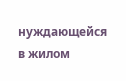нуждающейся в жилом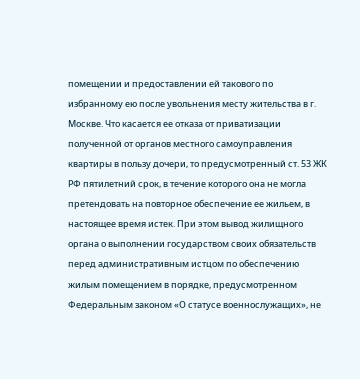помещении и предоставлении ей такового по избранному ею после увольнения месту жительства в г. Москве. Что касается ее отказа от приватизации полученной от органов местного самоуправления квартиры в пользу дочери, то предусмотренный ст. 53 ЖК РФ пятилетний срок, в течение которого она не могла претендовать на повторное обеспечение ее жильем, в настоящее время истек. При этом вывод жилищного органа о выполнении государством своих обязательств перед административным истцом по обеспечению жилым помещением в порядке, предусмотренном Федеральным законом «О статусе военнослужащих», не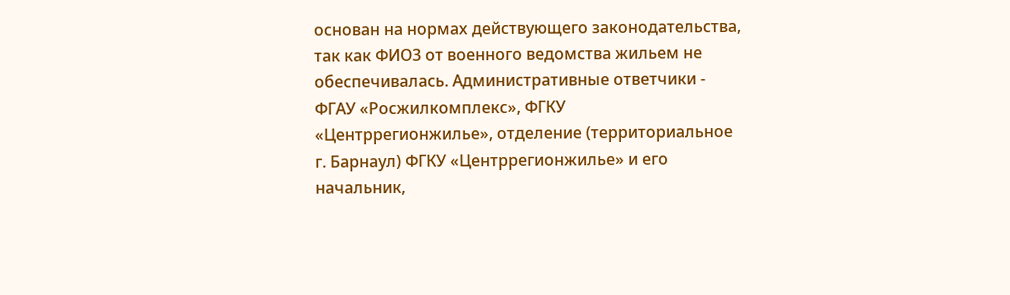основан на нормах действующего законодательства, так как ФИО3 от военного ведомства жильем не обеспечивалась. Административные ответчики - ФГАУ «Росжилкомплекс», ФГКУ «Центррегионжилье», отделение (территориальное г. Барнаул) ФГКУ «Центррегионжилье» и его начальник,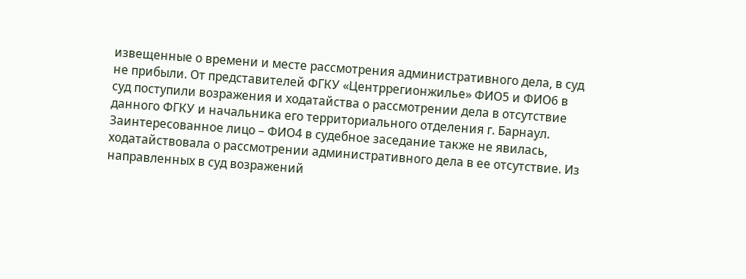извещенные о времени и месте рассмотрения административного дела, в суд не прибыли. От представителей ФГКУ «Центррегионжилье» ФИО5 и ФИО6 в суд поступили возражения и ходатайства о рассмотрении дела в отсутствие данного ФГКУ и начальника его территориального отделения г. Барнаул. Заинтересованное лицо – ФИО4 в судебное заседание также не явилась, ходатайствовала о рассмотрении административного дела в ее отсутствие. Из направленных в суд возражений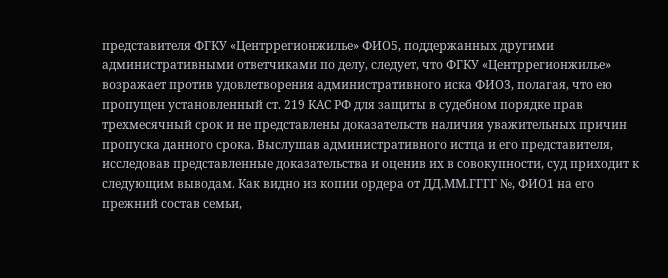представителя ФГКУ «Центррегионжилье» ФИО5, поддержанных другими административными ответчиками по делу, следует, что ФГКУ «Центррегионжилье» возражает против удовлетворения административного иска ФИО3, полагая, что ею пропущен установленный ст. 219 КАС РФ для защиты в судебном порядке прав трехмесячный срок и не представлены доказательств наличия уважительных причин пропуска данного срока. Выслушав административного истца и его представителя, исследовав представленные доказательства и оценив их в совокупности, суд приходит к следующим выводам. Как видно из копии ордера от ДД.ММ.ГГГГ №, ФИО1 на его прежний состав семьи,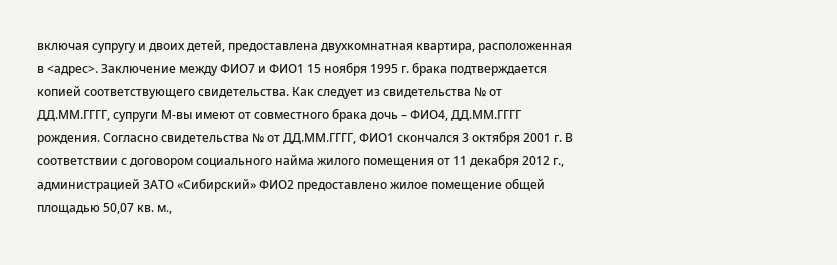включая супругу и двоих детей, предоставлена двухкомнатная квартира, расположенная в <адрес>. Заключение между ФИО7 и ФИО1 15 ноября 1995 г. брака подтверждается копией соответствующего свидетельства. Как следует из свидетельства № от ДД.ММ.ГГГГ, супруги М-вы имеют от совместного брака дочь – ФИО4, ДД.ММ.ГГГГ рождения. Согласно свидетельства № от ДД.ММ.ГГГГ, ФИО1 скончался 3 октября 2001 г. В соответствии с договором социального найма жилого помещения от 11 декабря 2012 г., администрацией ЗАТО «Сибирский» ФИО2 предоставлено жилое помещение общей площадью 50,07 кв. м.,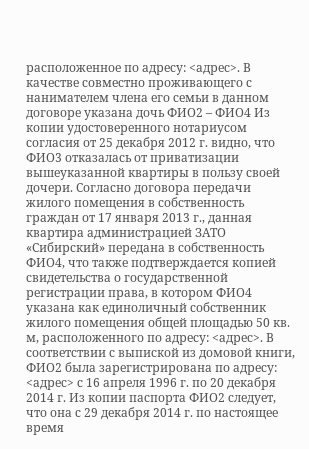расположенное по адресу: <адрес>. В качестве совместно проживающего с нанимателем члена его семьи в данном договоре указана дочь ФИО2 – ФИО4 Из копии удостоверенного нотариусом согласия от 25 декабря 2012 г. видно, что ФИО3 отказалась от приватизации вышеуказанной квартиры в пользу своей дочери. Согласно договора передачи жилого помещения в собственность граждан от 17 января 2013 г., данная квартира администрацией ЗАТО «Сибирский» передана в собственность ФИО4, что также подтверждается копией свидетельства о государственной регистрации права, в котором ФИО4 указана как единоличный собственник жилого помещения общей площадью 50 кв. м, расположенного по адресу: <адрес>. В соответствии с выпиской из домовой книги, ФИО2 была зарегистрирована по адресу: <адрес> с 16 апреля 1996 г. по 20 декабря 2014 г. Из копии паспорта ФИО2 следует, что она с 29 декабря 2014 г. по настоящее время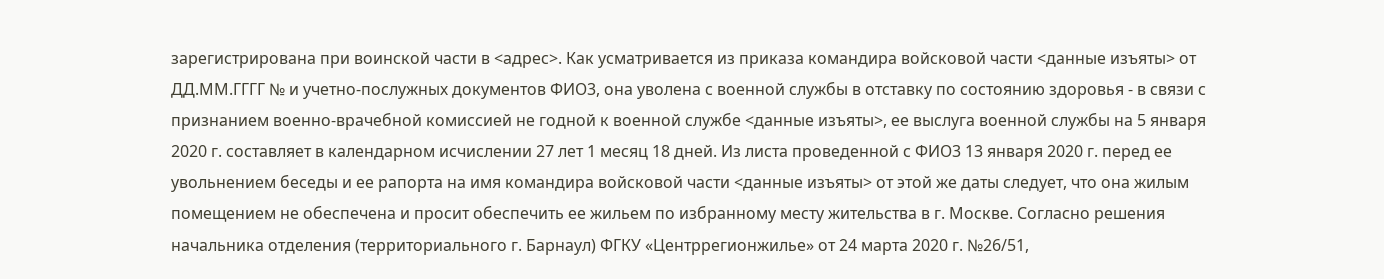зарегистрирована при воинской части в <адрес>. Как усматривается из приказа командира войсковой части <данные изъяты> от ДД.ММ.ГГГГ № и учетно-послужных документов ФИО3, она уволена с военной службы в отставку по состоянию здоровья - в связи с признанием военно-врачебной комиссией не годной к военной службе <данные изъяты>, ее выслуга военной службы на 5 января 2020 г. составляет в календарном исчислении 27 лет 1 месяц 18 дней. Из листа проведенной с ФИО3 13 января 2020 г. перед ее увольнением беседы и ее рапорта на имя командира войсковой части <данные изъяты> от этой же даты следует, что она жилым помещением не обеспечена и просит обеспечить ее жильем по избранному месту жительства в г. Москве. Согласно решения начальника отделения (территориального г. Барнаул) ФГКУ «Центррегионжилье» от 24 марта 2020 г. №26/51,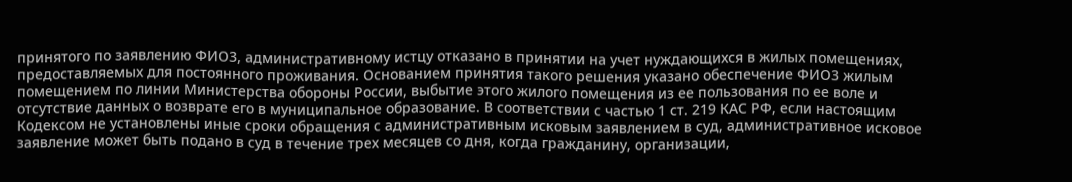принятого по заявлению ФИО3, административному истцу отказано в принятии на учет нуждающихся в жилых помещениях, предоставляемых для постоянного проживания. Основанием принятия такого решения указано обеспечение ФИО3 жилым помещением по линии Министерства обороны России, выбытие этого жилого помещения из ее пользования по ее воле и отсутствие данных о возврате его в муниципальное образование. В соответствии с частью 1 ст. 219 КАС РФ, если настоящим Кодексом не установлены иные сроки обращения с административным исковым заявлением в суд, административное исковое заявление может быть подано в суд в течение трех месяцев со дня, когда гражданину, организации,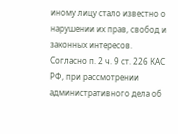иному лицу стало известно о нарушении их прав, свобод и законных интересов. Согласно п. 2 ч. 9 ст. 226 КАС РФ, при рассмотрении административного дела об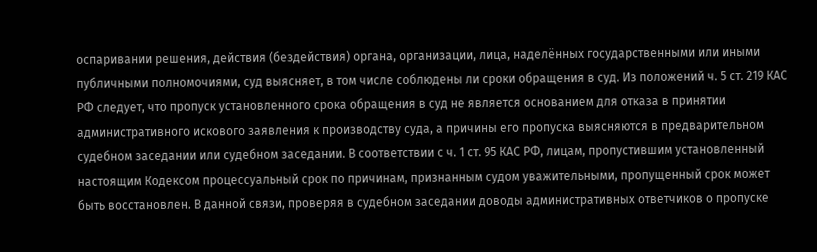оспаривании решения, действия (бездействия) органа, организации, лица, наделённых государственными или иными публичными полномочиями, суд выясняет, в том числе соблюдены ли сроки обращения в суд. Из положений ч. 5 ст. 219 КАС РФ следует, что пропуск установленного срока обращения в суд не является основанием для отказа в принятии административного искового заявления к производству суда, а причины его пропуска выясняются в предварительном судебном заседании или судебном заседании. В соответствии с ч. 1 ст. 95 КАС РФ, лицам, пропустившим установленный настоящим Кодексом процессуальный срок по причинам, признанным судом уважительными, пропущенный срок может быть восстановлен. В данной связи, проверяя в судебном заседании доводы административных ответчиков о пропуске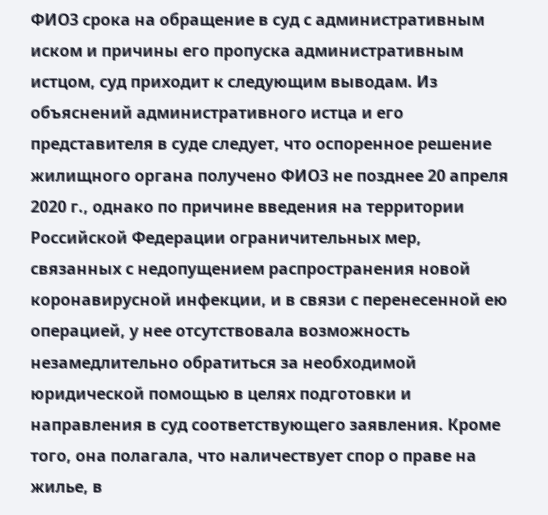ФИО3 срока на обращение в суд с административным иском и причины его пропуска административным истцом, суд приходит к следующим выводам. Из объяснений административного истца и его представителя в суде следует, что оспоренное решение жилищного органа получено ФИО3 не позднее 20 апреля 2020 г., однако по причине введения на территории Российской Федерации ограничительных мер, связанных с недопущением распространения новой коронавирусной инфекции, и в связи с перенесенной ею операцией, у нее отсутствовала возможность незамедлительно обратиться за необходимой юридической помощью в целях подготовки и направления в суд соответствующего заявления. Кроме того, она полагала, что наличествует спор о праве на жилье, в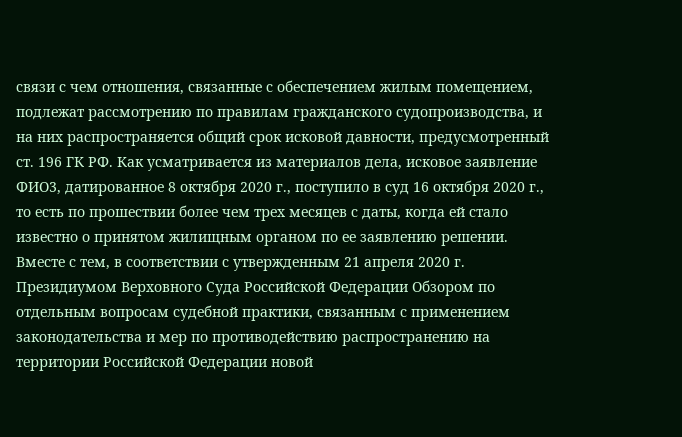связи с чем отношения, связанные с обеспечением жилым помещением, подлежат рассмотрению по правилам гражданского судопроизводства, и на них распространяется общий срок исковой давности, предусмотренный ст. 196 ГК РФ. Как усматривается из материалов дела, исковое заявление ФИО3, датированное 8 октября 2020 г., поступило в суд 16 октября 2020 г., то есть по прошествии более чем трех месяцев с даты, когда ей стало известно о принятом жилищным органом по ее заявлению решении. Вместе с тем, в соответствии с утвержденным 21 апреля 2020 г. Президиумом Верховного Суда Российской Федерации Обзором по отдельным вопросам судебной практики, связанным с применением законодательства и мер по противодействию распространению на территории Российской Федерации новой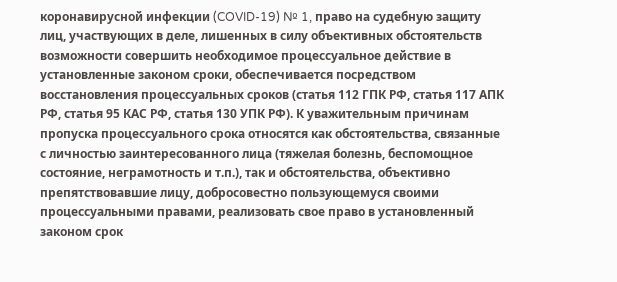коронавирусной инфекции (COVID-19) № 1, право на судебную защиту лиц, участвующих в деле, лишенных в силу объективных обстоятельств возможности совершить необходимое процессуальное действие в установленные законом сроки, обеспечивается посредством восстановления процессуальных сроков (статья 112 ГПК РФ, статья 117 АПК РФ, статья 95 КАС РФ, статья 130 УПК РФ). К уважительным причинам пропуска процессуального срока относятся как обстоятельства, связанные с личностью заинтересованного лица (тяжелая болезнь, беспомощное состояние, неграмотность и т.п.), так и обстоятельства, объективно препятствовавшие лицу, добросовестно пользующемуся своими процессуальными правами, реализовать свое право в установленный законом срок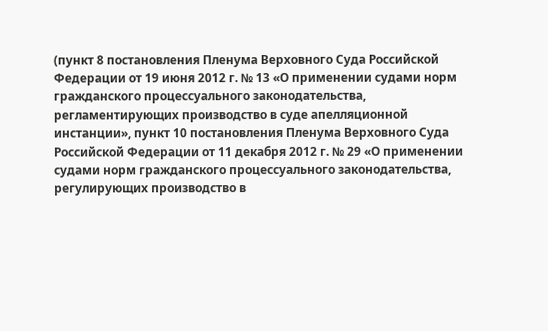(пункт 8 постановления Пленума Верховного Суда Российской Федерации от 19 июня 2012 г. № 13 «О применении судами норм гражданского процессуального законодательства, регламентирующих производство в суде апелляционной инстанции», пункт 10 постановления Пленума Верховного Суда Российской Федерации от 11 декабря 2012 г. № 29 «О применении судами норм гражданского процессуального законодательства, регулирующих производство в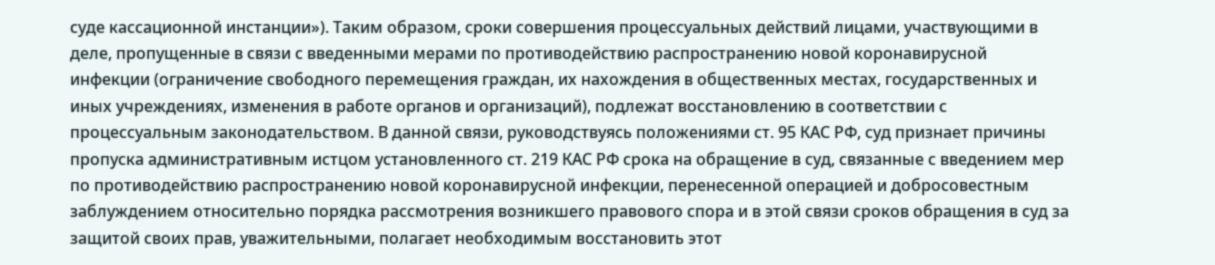суде кассационной инстанции»). Таким образом, сроки совершения процессуальных действий лицами, участвующими в деле, пропущенные в связи с введенными мерами по противодействию распространению новой коронавирусной инфекции (ограничение свободного перемещения граждан, их нахождения в общественных местах, государственных и иных учреждениях, изменения в работе органов и организаций), подлежат восстановлению в соответствии с процессуальным законодательством. В данной связи, руководствуясь положениями ст. 95 КАС РФ, суд признает причины пропуска административным истцом установленного ст. 219 КАС РФ срока на обращение в суд, связанные с введением мер по противодействию распространению новой коронавирусной инфекции, перенесенной операцией и добросовестным заблуждением относительно порядка рассмотрения возникшего правового спора и в этой связи сроков обращения в суд за защитой своих прав, уважительными, полагает необходимым восстановить этот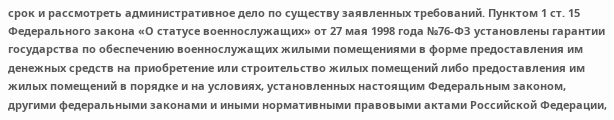срок и рассмотреть административное дело по существу заявленных требований. Пунктом 1 ст. 15 Федерального закона «О статусе военнослужащих» от 27 мая 1998 года №76-ФЗ установлены гарантии государства по обеспечению военнослужащих жилыми помещениями в форме предоставления им денежных средств на приобретение или строительство жилых помещений либо предоставления им жилых помещений в порядке и на условиях, установленных настоящим Федеральным законом, другими федеральными законами и иными нормативными правовыми актами Российской Федерации,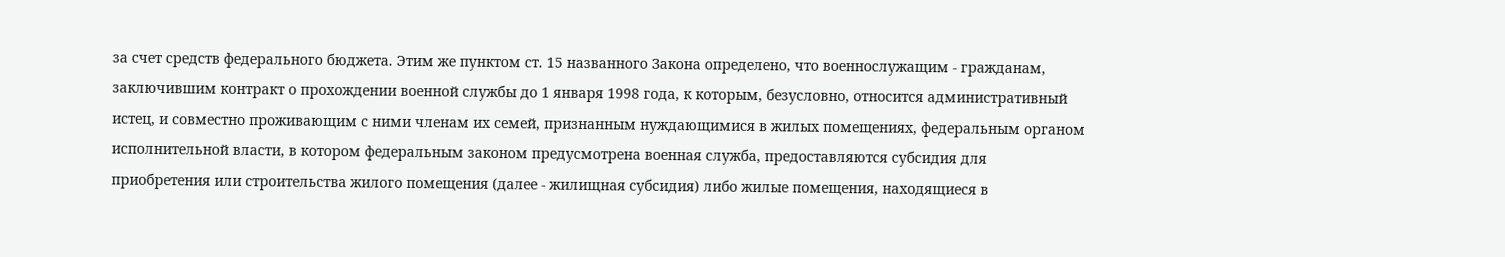за счет средств федерального бюджета. Этим же пунктом ст. 15 названного Закона определено, что военнослужащим - гражданам, заключившим контракт о прохождении военной службы до 1 января 1998 года, к которым, безусловно, относится административный истец, и совместно проживающим с ними членам их семей, признанным нуждающимися в жилых помещениях, федеральным органом исполнительной власти, в котором федеральным законом предусмотрена военная служба, предоставляются субсидия для приобретения или строительства жилого помещения (далее - жилищная субсидия) либо жилые помещения, находящиеся в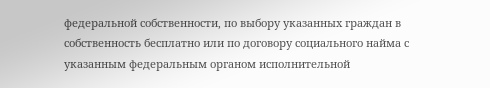федеральной собственности, по выбору указанных граждан в собственность бесплатно или по договору социального найма с указанным федеральным органом исполнительной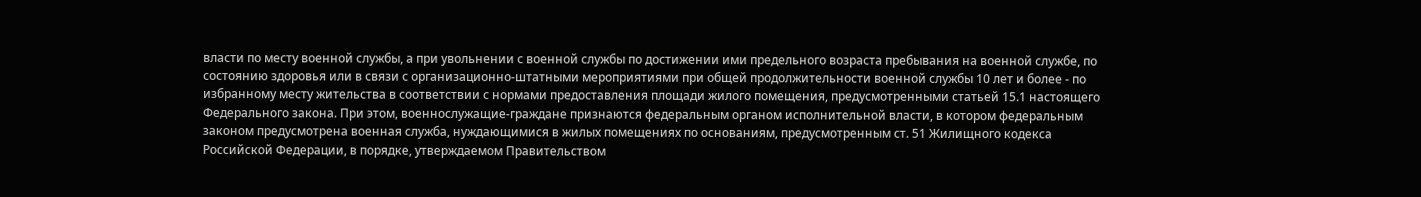власти по месту военной службы, а при увольнении с военной службы по достижении ими предельного возраста пребывания на военной службе, по состоянию здоровья или в связи с организационно-штатными мероприятиями при общей продолжительности военной службы 10 лет и более - по избранному месту жительства в соответствии с нормами предоставления площади жилого помещения, предусмотренными статьей 15.1 настоящего Федерального закона. При этом, военнослужащие-граждане признаются федеральным органом исполнительной власти, в котором федеральным законом предусмотрена военная служба, нуждающимися в жилых помещениях по основаниям, предусмотренным ст. 51 Жилищного кодекса Российской Федерации, в порядке, утверждаемом Правительством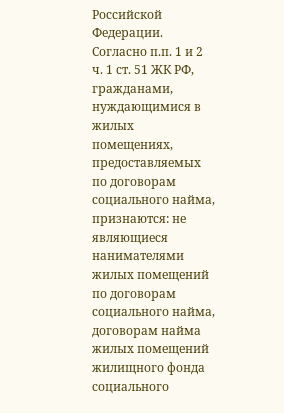Российской Федерации. Согласно п.п. 1 и 2 ч. 1 ст. 51 ЖК РФ, гражданами, нуждающимися в жилых помещениях, предоставляемых по договорам социального найма, признаются: не являющиеся нанимателями жилых помещений по договорам социального найма, договорам найма жилых помещений жилищного фонда социального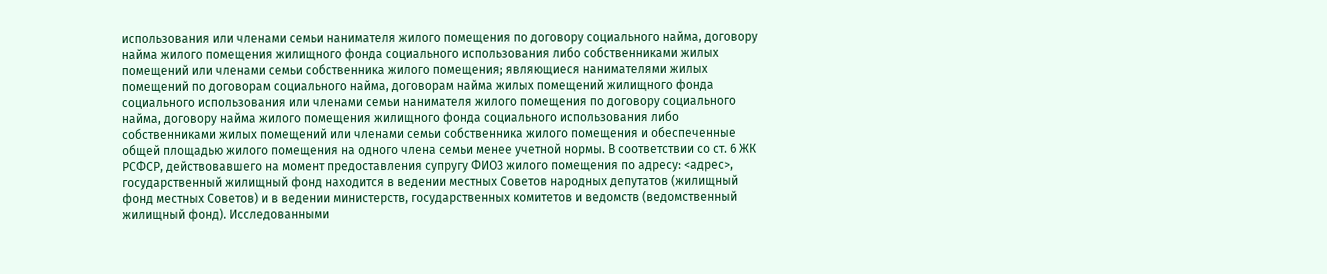использования или членами семьи нанимателя жилого помещения по договору социального найма, договору найма жилого помещения жилищного фонда социального использования либо собственниками жилых помещений или членами семьи собственника жилого помещения; являющиеся нанимателями жилых помещений по договорам социального найма, договорам найма жилых помещений жилищного фонда социального использования или членами семьи нанимателя жилого помещения по договору социального найма, договору найма жилого помещения жилищного фонда социального использования либо собственниками жилых помещений или членами семьи собственника жилого помещения и обеспеченные общей площадью жилого помещения на одного члена семьи менее учетной нормы. В соответствии со ст. 6 ЖК РСФСР, действовавшего на момент предоставления супругу ФИО3 жилого помещения по адресу: <адрес>, государственный жилищный фонд находится в ведении местных Советов народных депутатов (жилищный фонд местных Советов) и в ведении министерств, государственных комитетов и ведомств (ведомственный жилищный фонд). Исследованными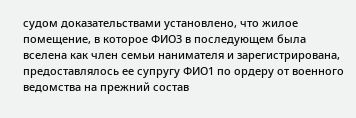судом доказательствами установлено, что жилое помещение, в которое ФИО3 в последующем была вселена как член семьи нанимателя и зарегистрирована, предоставлялось ее супругу ФИО1 по ордеру от военного ведомства на прежний состав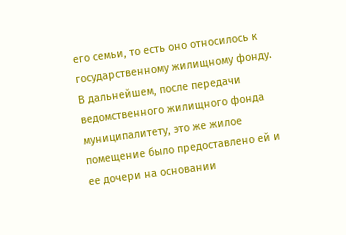его семьи, то есть оно относилось к государственному жилищному фонду. В дальнейшем, после передачи ведомственного жилищного фонда муниципалитету, это же жилое помещение было предоставлено ей и ее дочери на основании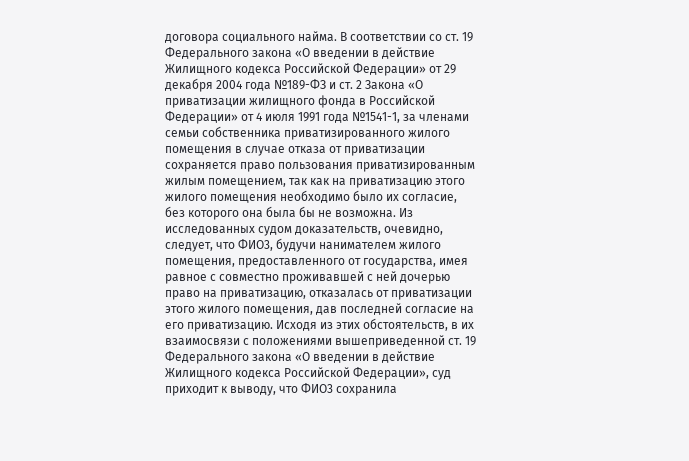договора социального найма. В соответствии со ст. 19 Федерального закона «О введении в действие Жилищного кодекса Российской Федерации» от 29 декабря 2004 года №189-ФЗ и ст. 2 Закона «О приватизации жилищного фонда в Российской Федерации» от 4 июля 1991 года №1541-1, за членами семьи собственника приватизированного жилого помещения в случае отказа от приватизации сохраняется право пользования приватизированным жилым помещением, так как на приватизацию этого жилого помещения необходимо было их согласие, без которого она была бы не возможна. Из исследованных судом доказательств, очевидно, следует, что ФИО3, будучи нанимателем жилого помещения, предоставленного от государства, имея равное с совместно проживавшей с ней дочерью право на приватизацию, отказалась от приватизации этого жилого помещения, дав последней согласие на его приватизацию. Исходя из этих обстоятельств, в их взаимосвязи с положениями вышеприведенной ст. 19 Федерального закона «О введении в действие Жилищного кодекса Российской Федерации», суд приходит к выводу, что ФИО3 сохранила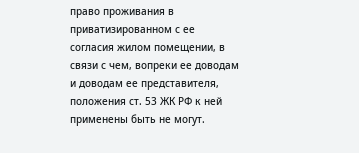право проживания в приватизированном с ее согласия жилом помещении, в связи с чем, вопреки ее доводам и доводам ее представителя, положения ст. 53 ЖК РФ к ней применены быть не могут.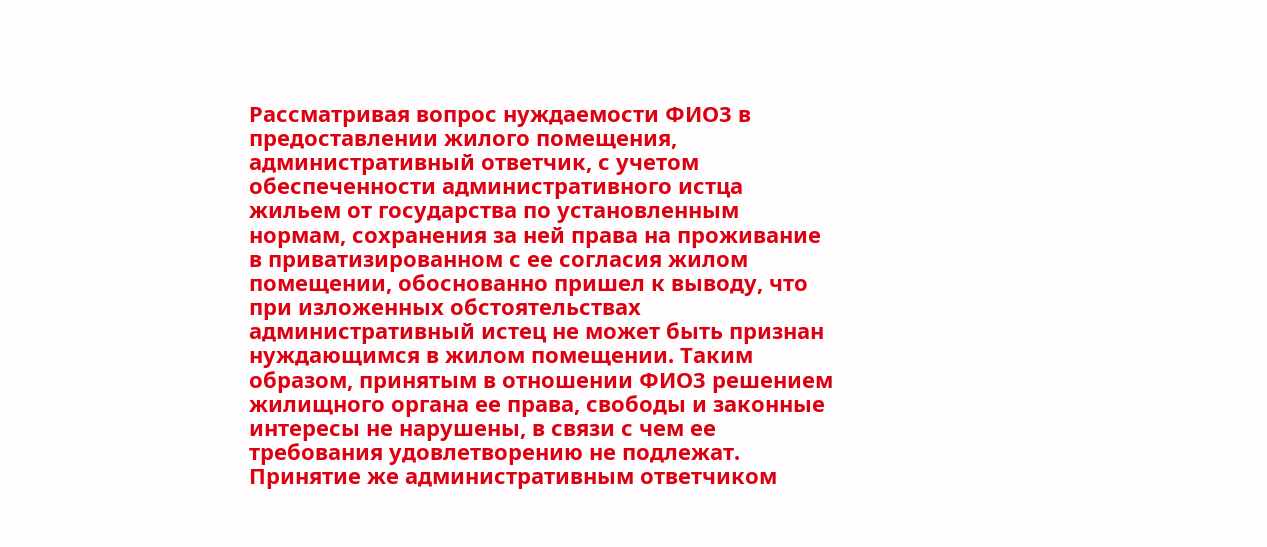Рассматривая вопрос нуждаемости ФИО3 в предоставлении жилого помещения, административный ответчик, с учетом обеспеченности административного истца жильем от государства по установленным нормам, сохранения за ней права на проживание в приватизированном с ее согласия жилом помещении, обоснованно пришел к выводу, что при изложенных обстоятельствах административный истец не может быть признан нуждающимся в жилом помещении. Таким образом, принятым в отношении ФИО3 решением жилищного органа ее права, свободы и законные интересы не нарушены, в связи с чем ее требования удовлетворению не подлежат. Принятие же административным ответчиком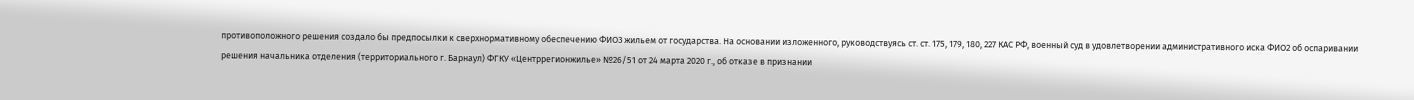противоположного решения создало бы предпосылки к сверхнормативному обеспечению ФИО3 жильем от государства. На основании изложенного, руководствуясь ст. ст. 175, 179, 180, 227 КАС РФ, военный суд в удовлетворении административного иска ФИО2 об оспаривании решения начальника отделения (территориального г. Барнаул) ФГКУ «Центррегионжилье» №26/51 от 24 марта 2020 г., об отказе в признании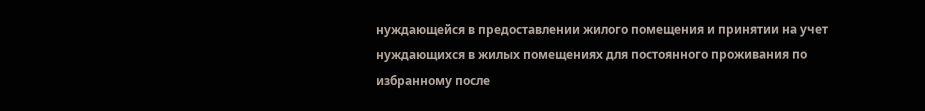нуждающейся в предоставлении жилого помещения и принятии на учет нуждающихся в жилых помещениях для постоянного проживания по избранному после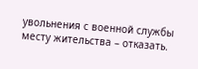увольнения с военной службы месту жительства – отказать.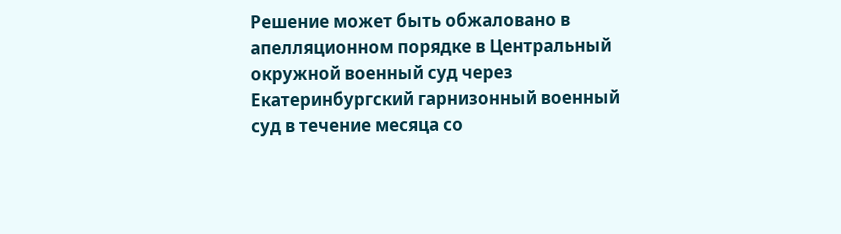Решение может быть обжаловано в апелляционном порядке в Центральный окружной военный суд через Екатеринбургский гарнизонный военный суд в течение месяца со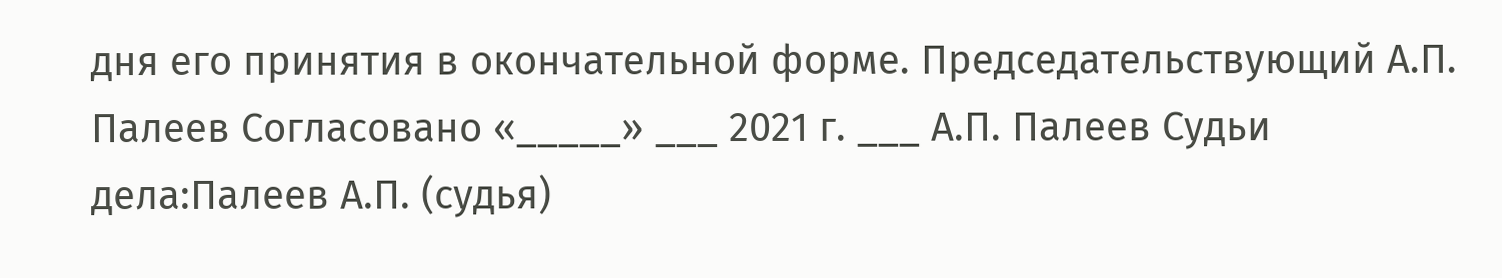дня его принятия в окончательной форме. Председательствующий А.П. Палеев Согласовано «_____» ___ 2021 г. ___ А.П. Палеев Судьи дела:Палеев А.П. (судья)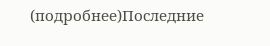(подробнее)Последние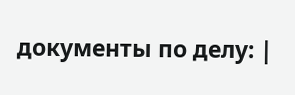документы по делу: |